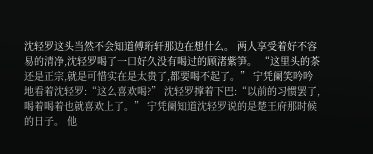沈轻罗这头当然不会知道傅珩轩那边在想什么。 两人享受着好不容易的清净,沈轻罗喝了一口好久没有喝过的顾渚紫笋。 “这里头的茶还是正宗,就是可惜实在是太贵了,都要喝不起了。” 宁凭阑笑吟吟地看着沈轻罗:“这么喜欢喝?” 沈轻罗撑着下巴:“以前的习惯罢了,喝着喝着也就喜欢上了。” 宁凭阑知道沈轻罗说的是楚王府那时候的日子。 他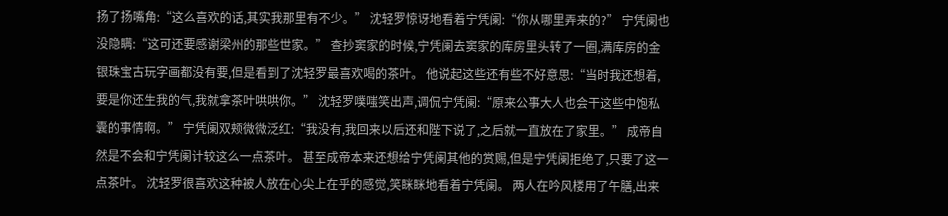扬了扬嘴角:“这么喜欢的话,其实我那里有不少。” 沈轻罗惊讶地看着宁凭阑:“你从哪里弄来的?” 宁凭阑也没隐瞒:“这可还要感谢梁州的那些世家。” 查抄窦家的时候,宁凭阑去窦家的库房里头转了一圈,满库房的金银珠宝古玩字画都没有要,但是看到了沈轻罗最喜欢喝的茶叶。 他说起这些还有些不好意思:“当时我还想着,要是你还生我的气,我就拿茶叶哄哄你。” 沈轻罗噗嗤笑出声,调侃宁凭阑:“原来公事大人也会干这些中饱私囊的事情啊。” 宁凭阑双颊微微泛红:“我没有,我回来以后还和陛下说了,之后就一直放在了家里。” 成帝自然是不会和宁凭阑计较这么一点茶叶。 甚至成帝本来还想给宁凭阑其他的赏赐,但是宁凭阑拒绝了,只要了这一点茶叶。 沈轻罗很喜欢这种被人放在心尖上在乎的感觉,笑眯眯地看着宁凭阑。 两人在吟风楼用了午膳,出来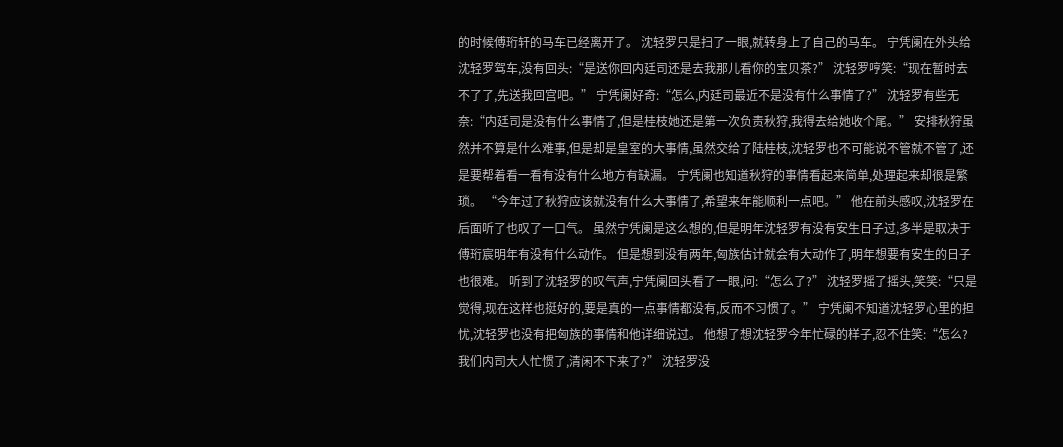的时候傅珩轩的马车已经离开了。 沈轻罗只是扫了一眼,就转身上了自己的马车。 宁凭阑在外头给沈轻罗驾车,没有回头:“是送你回内廷司还是去我那儿看你的宝贝茶?” 沈轻罗哼笑:“现在暂时去不了了,先送我回宫吧。” 宁凭阑好奇:“怎么,内廷司最近不是没有什么事情了?” 沈轻罗有些无奈:“内廷司是没有什么事情了,但是桂枝她还是第一次负责秋狩,我得去给她收个尾。” 安排秋狩虽然并不算是什么难事,但是却是皇室的大事情,虽然交给了陆桂枝,沈轻罗也不可能说不管就不管了,还是要帮着看一看有没有什么地方有缺漏。 宁凭阑也知道秋狩的事情看起来简单,处理起来却很是繁琐。 “今年过了秋狩应该就没有什么大事情了,希望来年能顺利一点吧。” 他在前头感叹,沈轻罗在后面听了也叹了一口气。 虽然宁凭阑是这么想的,但是明年沈轻罗有没有安生日子过,多半是取决于傅珩宸明年有没有什么动作。 但是想到没有两年,匈族估计就会有大动作了,明年想要有安生的日子也很难。 听到了沈轻罗的叹气声,宁凭阑回头看了一眼,问:“怎么了?” 沈轻罗摇了摇头,笑笑:“只是觉得,现在这样也挺好的,要是真的一点事情都没有,反而不习惯了。” 宁凭阑不知道沈轻罗心里的担忧,沈轻罗也没有把匈族的事情和他详细说过。 他想了想沈轻罗今年忙碌的样子,忍不住笑:“怎么?我们内司大人忙惯了,清闲不下来了?” 沈轻罗没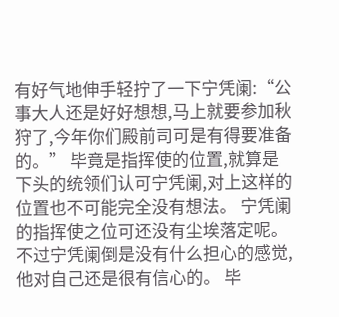有好气地伸手轻拧了一下宁凭阑:“公事大人还是好好想想,马上就要参加秋狩了,今年你们殿前司可是有得要准备的。” 毕竟是指挥使的位置,就算是下头的统领们认可宁凭阑,对上这样的位置也不可能完全没有想法。 宁凭阑的指挥使之位可还没有尘埃落定呢。 不过宁凭阑倒是没有什么担心的感觉,他对自己还是很有信心的。 毕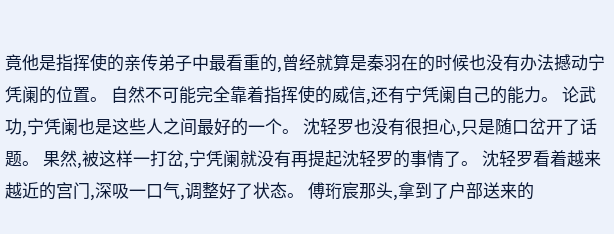竟他是指挥使的亲传弟子中最看重的,曾经就算是秦羽在的时候也没有办法撼动宁凭阑的位置。 自然不可能完全靠着指挥使的威信,还有宁凭阑自己的能力。 论武功,宁凭阑也是这些人之间最好的一个。 沈轻罗也没有很担心,只是随口岔开了话题。 果然,被这样一打岔,宁凭阑就没有再提起沈轻罗的事情了。 沈轻罗看着越来越近的宫门,深吸一口气,调整好了状态。 傅珩宸那头,拿到了户部送来的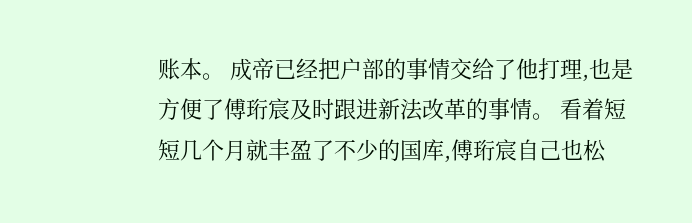账本。 成帝已经把户部的事情交给了他打理,也是方便了傅珩宸及时跟进新法改革的事情。 看着短短几个月就丰盈了不少的国库,傅珩宸自己也松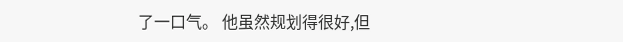了一口气。 他虽然规划得很好,但